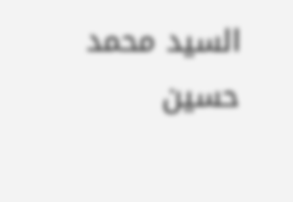السيد محمد حسين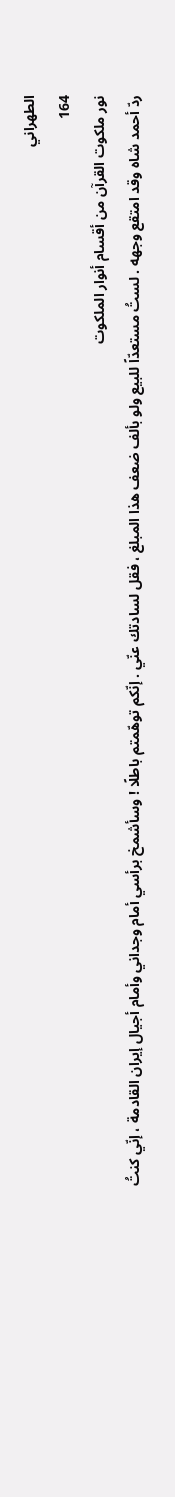الطهراني
164
نور ملكوت القرآن من أقسام أنوار الملكوت
ردّ أحمد شاه وقد امتقع وجهه . لستُ مستعدّاً للبيع ولو بألف ضعف هذا المبلغ ، فقل لسادتك عنّي . إنّكم توهّمتم باطلًا ! وسأشمخ برأسي أمام وجداني وأمام أجيال إيران القادمة ، إنّي كنتُ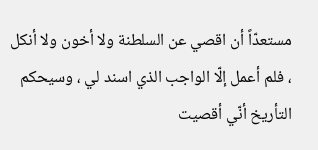مستعدّاً أن اقصي عن السلطنة ولا أخون ولا أنكل ، فلم أعمل إلّا الواجب الذي اسند لي ، وسيحكم التأريخ أنّي أقصيت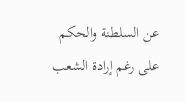عن السلطنة والحكم على رغم إرادة الشعب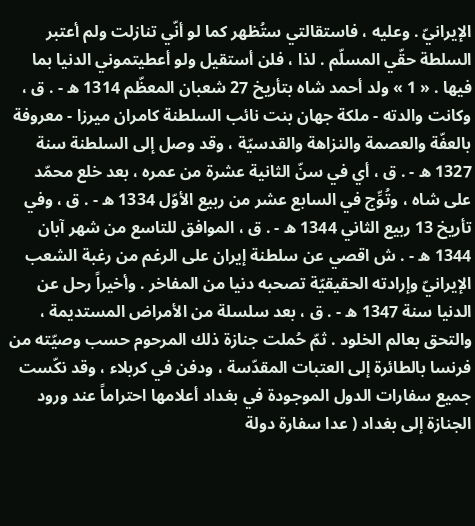الإيرانيّ . وعليه ، فاستقالتي ستُظهر كما لو أنّي تنازلت ولم أعتبر السلطة حقّي المسلّم . لذا ، فلن أستقيل ولو أعطيتموني الدنيا بما فيها . « 1 » ولد أحمد شاه بتأريخ 27 شعبان المعظّم 1314 ه - . ق ، وكانت والدته - ملكة جهان بنت نائب السلطنة كامران ميرزا - معروفة بالعفّة والعصمة والنزاهة والقدسيّة ، وقد وصل إلى السلطنة سنة 1327 ه - . ق ، أي في سنّ الثانية عشرة من عمره ، بعد خلع محمّد على شاه ، وتُوِّج في السابع عشر من ربيع الأوّل 1334 ه - . ق ، وفي تأريخ 13 ربيع الثاني 1344 ه - . ق ، الموافق للتاسع من شهر آبان 1344 ه - . ش اقصي عن سلطنة إيران على الرغم من رغبة الشعب الإيرانيّ وإرادته الحقيقيّة تصحبه دنيا من المفاخر . وأخيراً رحل عن الدنيا سنة 1347 ه - . ق ، بعد سلسلة من الأمراض المستديمة ، والتحق بعالم الخلود . ثمّ حُملت جنازة ذلك المرحوم حسب وصيّته من فرنسا بالطائرة إلى العتبات المقدّسة ، ودفن في كربلاء ، وقد نكّست جميع سفارات الدول الموجودة في بغداد أعلامها احتراماً عند ورود الجنازة إلى بغداد ( عدا سفارة دولة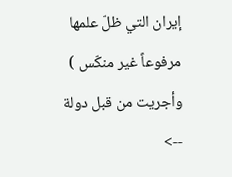إيران التي ظلّ علمها مرفوعاً غير منكّس ) وأجريت من قبل دولة
-->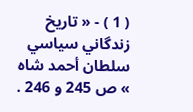( 1 ) - « تاريخ زندگاني سياسي سلطان أحمد شاه » ص 245 و 246 .